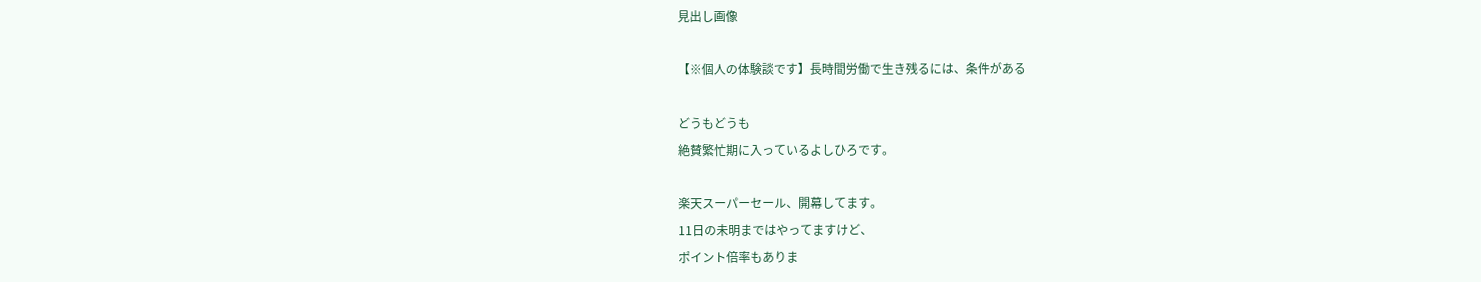見出し画像

【※個人の体験談です】長時間労働で生き残るには、条件がある

どうもどうも
絶賛繁忙期に入っているよしひろです。

楽天スーパーセール、開幕してます。
11日の未明まではやってますけど、
ポイント倍率もありま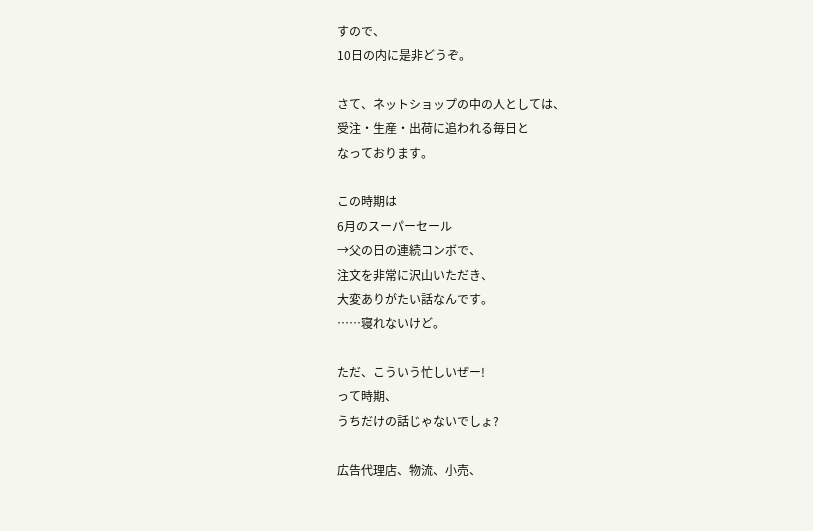すので、
10日の内に是非どうぞ。

さて、ネットショップの中の人としては、
受注・生産・出荷に追われる毎日と
なっております。

この時期は
6月のスーパーセール
→父の日の連続コンボで、
注文を非常に沢山いただき、
大変ありがたい話なんです。
……寝れないけど。

ただ、こういう忙しいぜー!
って時期、
うちだけの話じゃないでしょ?

広告代理店、物流、小売、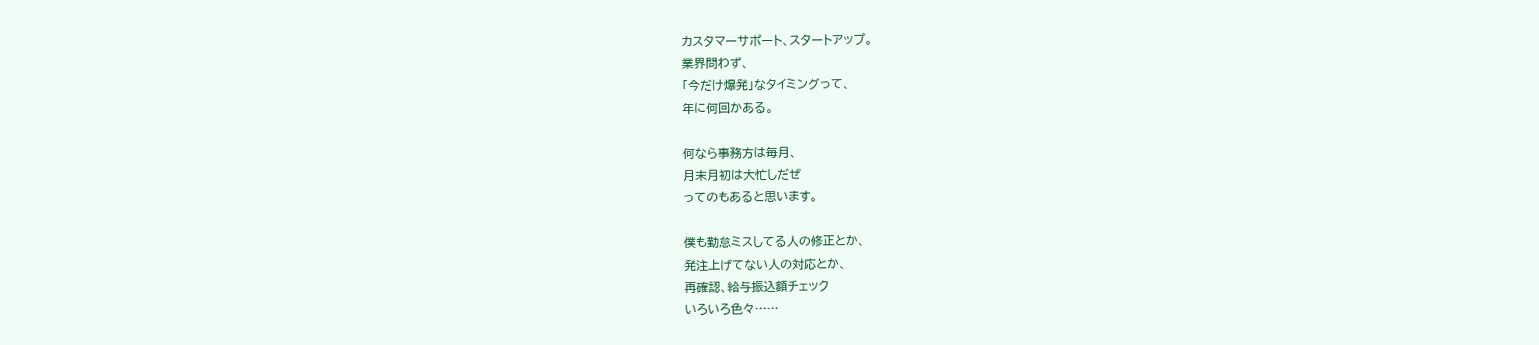カスタマーサポート、スタートアップ。
業界問わず、
「今だけ爆発」なタイミングって、
年に何回かある。

何なら事務方は毎月、
月末月初は大忙しだぜ
ってのもあると思います。

僕も勤怠ミスしてる人の修正とか、
発注上げてない人の対応とか、
再確認、給与振込額チェック
いろいろ色々……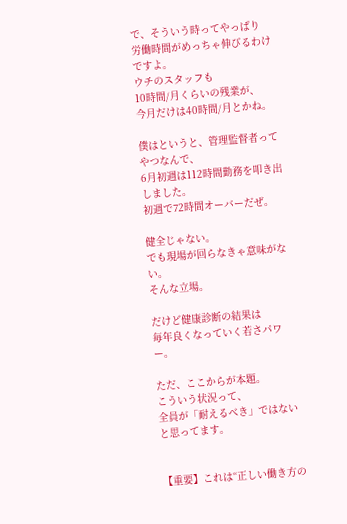で、そういう時ってやっぱり
労働時間がめっちゃ伸びるわけですよ。
ウチのスタッフも
10時間/月くらいの残業が、
今月だけは40時間/月とかね。

僕はというと、管理監督者ってやつなんで、
6月初週は112時間勤務を叩き出しました。
初週で72時間オーバーだぜ。

健全じゃない。
でも現場が回らなきゃ意味がない。
そんな立場。

だけど健康診断の結果は
毎年良くなっていく若さパワー。

ただ、ここからが本題。
こういう状況って、
全員が「耐えるべき」ではないと思ってます。


【重要】これは“正しい働き方の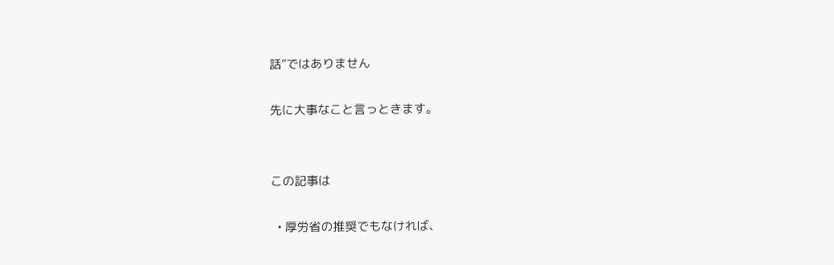話”ではありません

先に大事なこと言っときます。


この記事は

  • 厚労省の推奨でもなければ、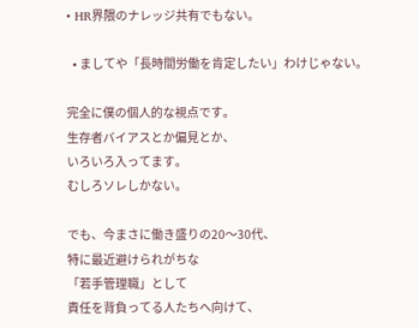• HR界隈のナレッジ共有でもない。

  • ましてや「長時間労働を肯定したい」わけじゃない。

完全に僕の個人的な視点です。
生存者バイアスとか偏見とか、
いろいろ入ってます。
むしろソレしかない。

でも、今まさに働き盛りの20〜30代、
特に最近避けられがちな
「若手管理職」として
責任を背負ってる人たちへ向けて、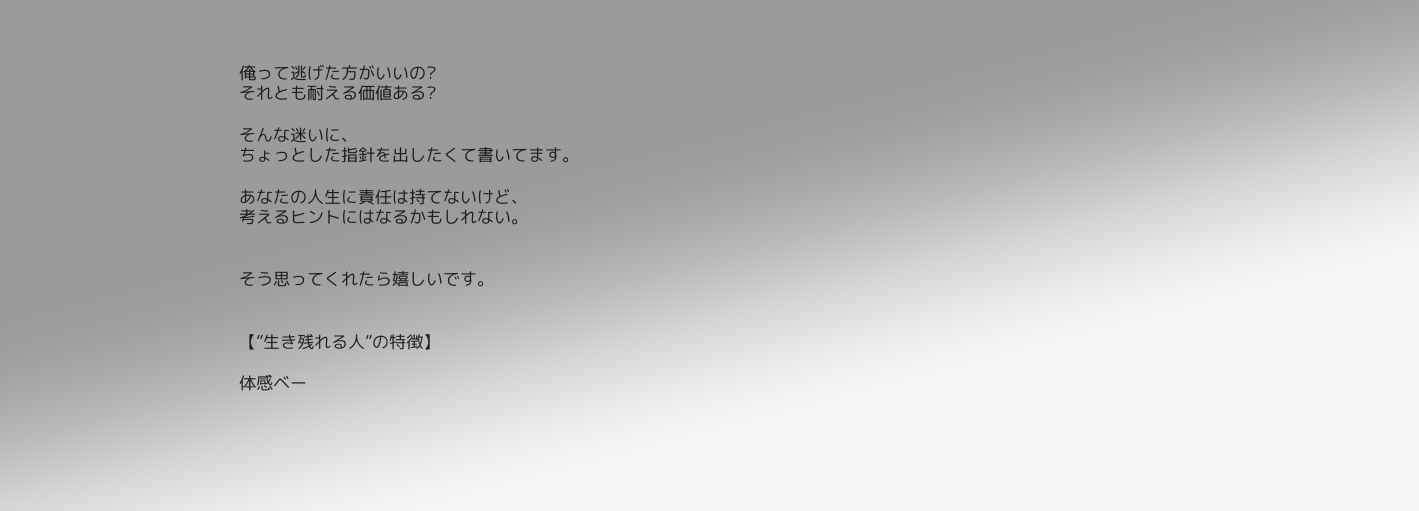俺って逃げた方がいいの?
それとも耐える価値ある?

そんな迷いに、
ちょっとした指針を出したくて書いてます。

あなたの人生に責任は持てないけど、
考えるヒントにはなるかもしれない。


そう思ってくれたら嬉しいです。


【”生き残れる人”の特徴】

体感ベー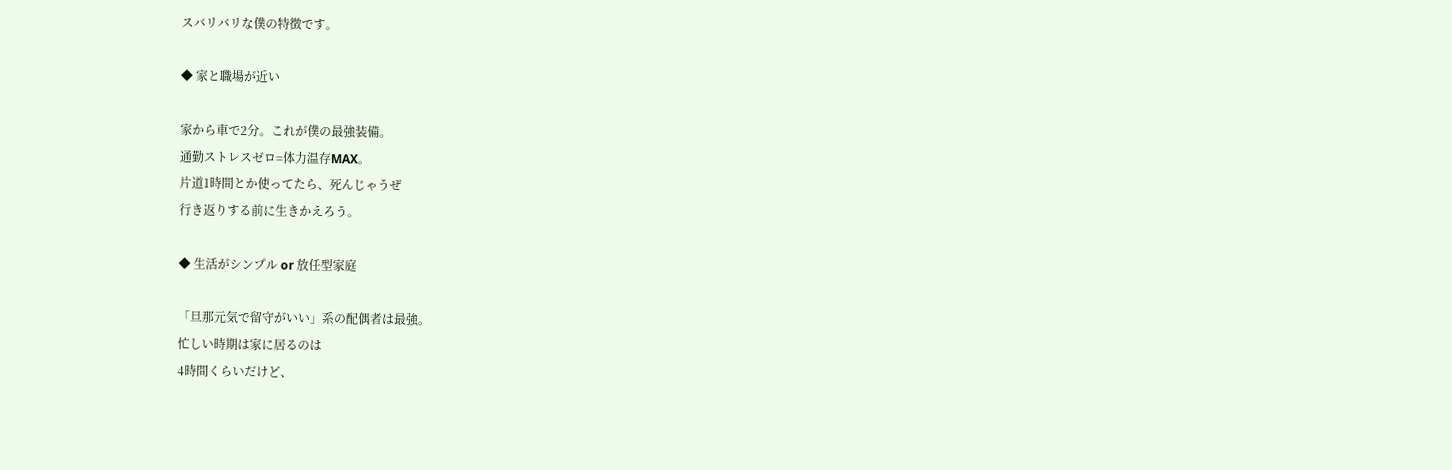スバリバリな僕の特徴です。

◆ 家と職場が近い

家から車で2分。これが僕の最強装備。
通勤ストレスゼロ=体力温存MAX。
片道1時間とか使ってたら、死んじゃうぜ
行き返りする前に生きかえろう。

◆ 生活がシンプル or 放任型家庭

「旦那元気で留守がいい」系の配偶者は最強。
忙しい時期は家に居るのは
4時間くらいだけど、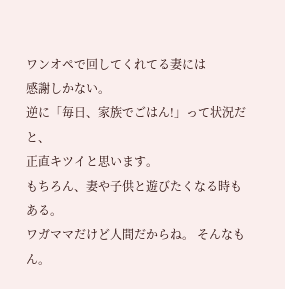ワンオペで回してくれてる妻には
感謝しかない。
逆に「毎日、家族でごはん!」って状況だと、
正直キツイと思います。
もちろん、妻や子供と遊びたくなる時もある。
ワガママだけど人間だからね。 そんなもん。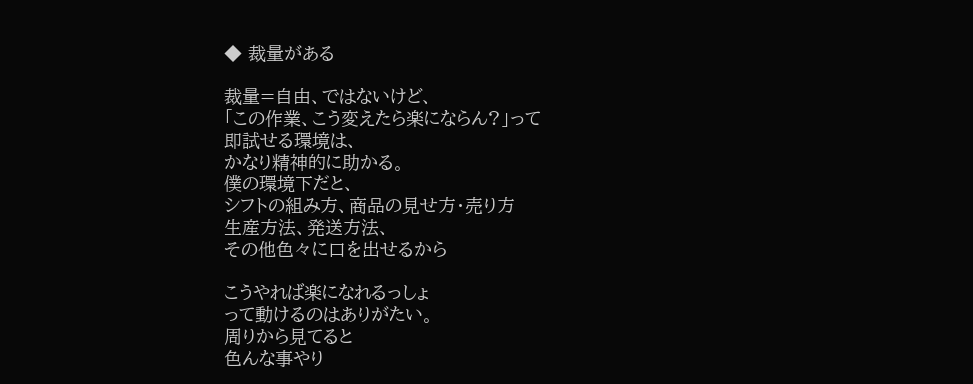◆ 裁量がある

裁量=自由、ではないけど、
「この作業、こう変えたら楽にならん?」って
即試せる環境は、
かなり精神的に助かる。
僕の環境下だと、
シフトの組み方、商品の見せ方・売り方
生産方法、発送方法、
その他色々に口を出せるから

こうやれば楽になれるっしょ
って動けるのはありがたい。
周りから見てると
色んな事やり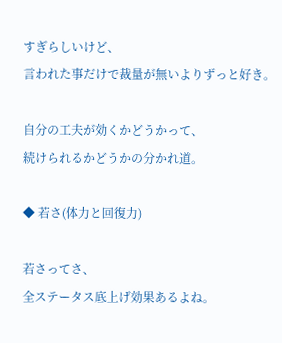すぎらしいけど、
言われた事だけで裁量が無いよりずっと好き。

自分の工夫が効くかどうかって、
続けられるかどうかの分かれ道。

◆ 若さ(体力と回復力)

若さってさ、
全ステータス底上げ効果あるよね。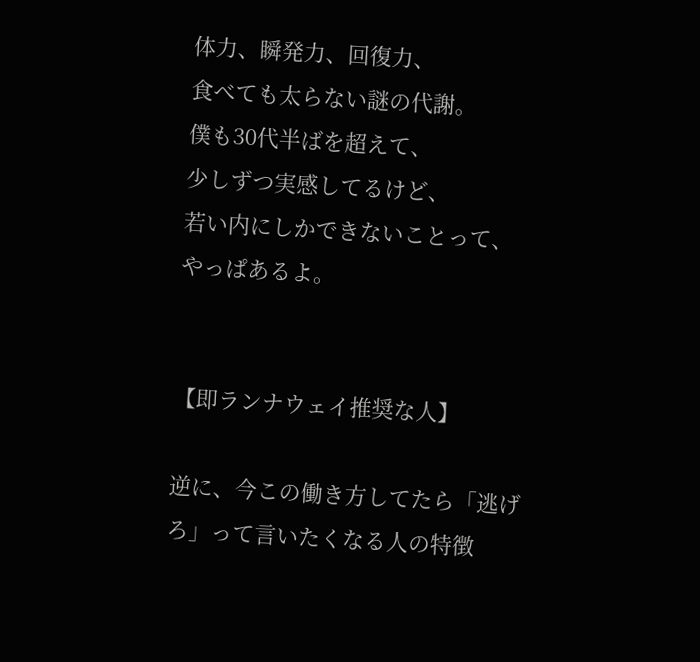体力、瞬発力、回復力、
食べても太らない謎の代謝。
僕も30代半ばを超えて、
少しずつ実感してるけど、
若い内にしかできないことって、
やっぱあるよ。


【即ランナウェイ推奨な人】

逆に、今この働き方してたら「逃げろ」って言いたくなる人の特徴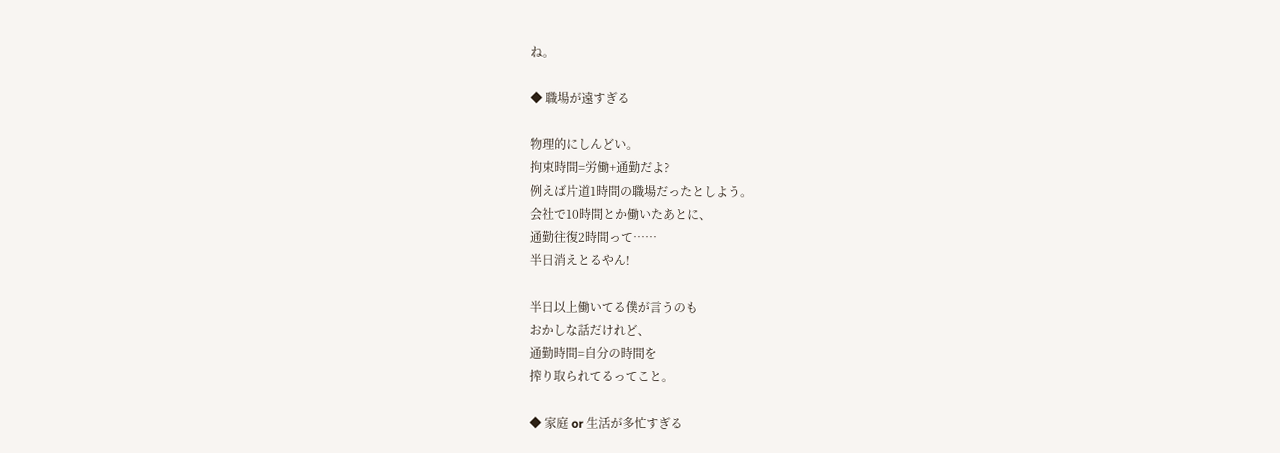ね。

◆ 職場が遠すぎる

物理的にしんどい。
拘束時間=労働+通勤だよ?
例えば片道1時間の職場だったとしよう。
会社で10時間とか働いたあとに、
通勤往復2時間って……
半日消えとるやん!

半日以上働いてる僕が言うのも
おかしな話だけれど、
通勤時間=自分の時間を
搾り取られてるってこと。

◆ 家庭 or 生活が多忙すぎる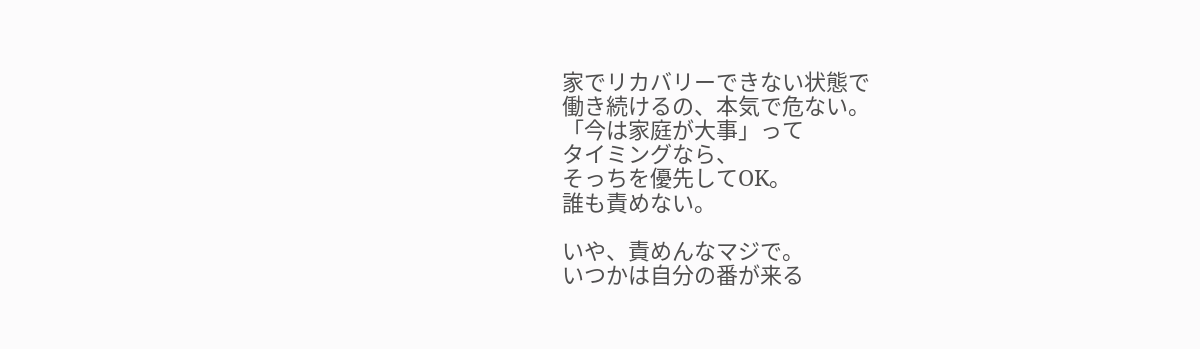家でリカバリーできない状態で
働き続けるの、本気で危ない。
「今は家庭が大事」って
タイミングなら、
そっちを優先してOK。
誰も責めない。

いや、責めんなマジで。
いつかは自分の番が来る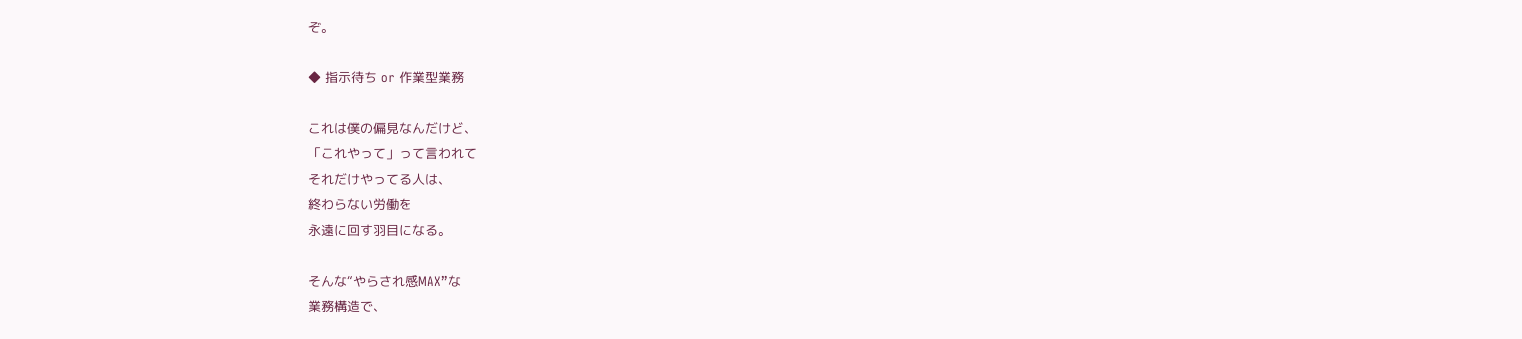ぞ。

◆ 指示待ち or 作業型業務

これは僕の偏見なんだけど、
「これやって」って言われて
それだけやってる人は、
終わらない労働を
永遠に回す羽目になる。

そんな“やらされ感MAX”な
業務構造で、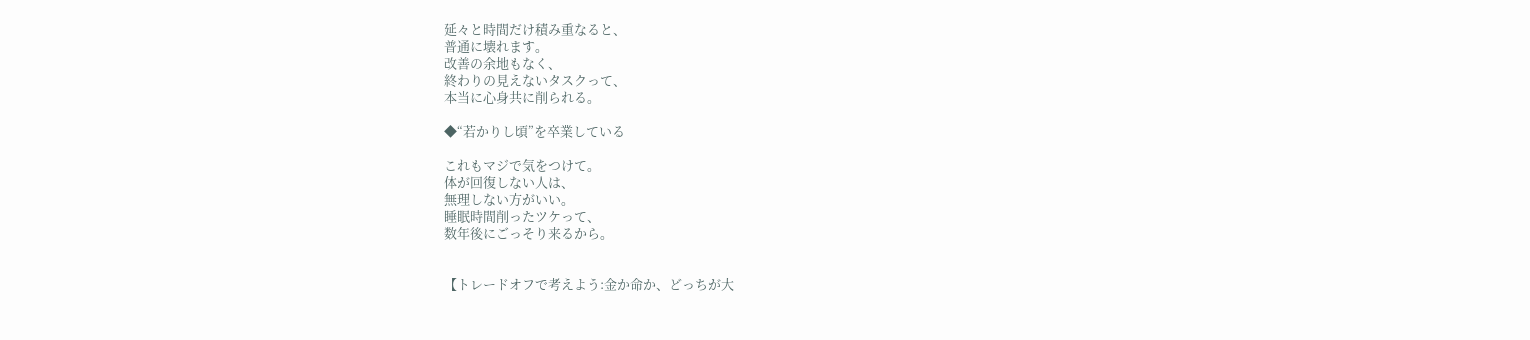延々と時間だけ積み重なると、
普通に壊れます。
改善の余地もなく、
終わりの見えないタスクって、
本当に心身共に削られる。

◆“若かりし頃”を卒業している

これもマジで気をつけて。
体が回復しない人は、
無理しない方がいい。
睡眠時間削ったツケって、
数年後にごっそり来るから。


【トレードオフで考えよう:金か命か、どっちが大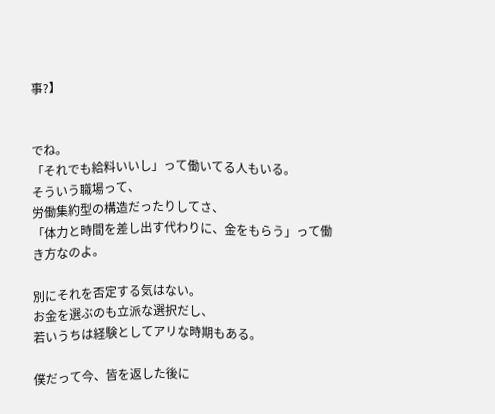事?】


でね。
「それでも給料いいし」って働いてる人もいる。
そういう職場って、
労働集約型の構造だったりしてさ、
「体力と時間を差し出す代わりに、金をもらう」って働き方なのよ。

別にそれを否定する気はない。
お金を選ぶのも立派な選択だし、
若いうちは経験としてアリな時期もある。

僕だって今、皆を返した後に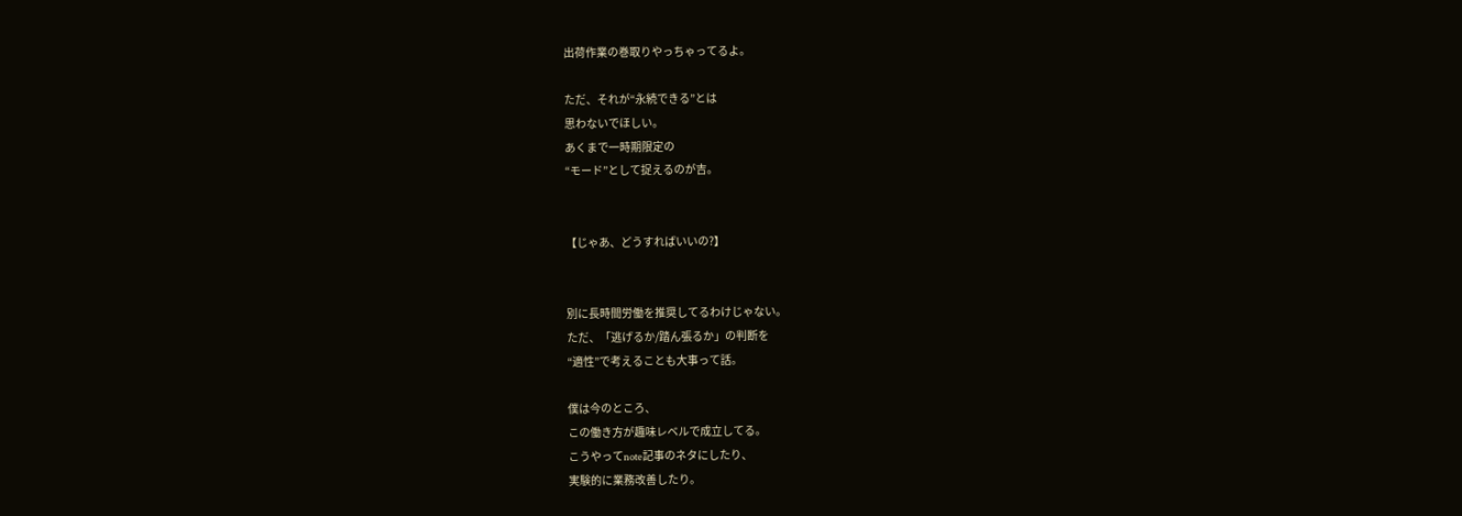出荷作業の巻取りやっちゃってるよ。

ただ、それが“永続できる”とは
思わないでほしい。
あくまで一時期限定の
“モード”として捉えるのが吉。


【じゃあ、どうすればいいの?】


別に長時間労働を推奨してるわけじゃない。
ただ、「逃げるか/踏ん張るか」の判断を
“適性”で考えることも大事って話。

僕は今のところ、
この働き方が趣味レベルで成立してる。
こうやってnote記事のネタにしたり、
実験的に業務改善したり。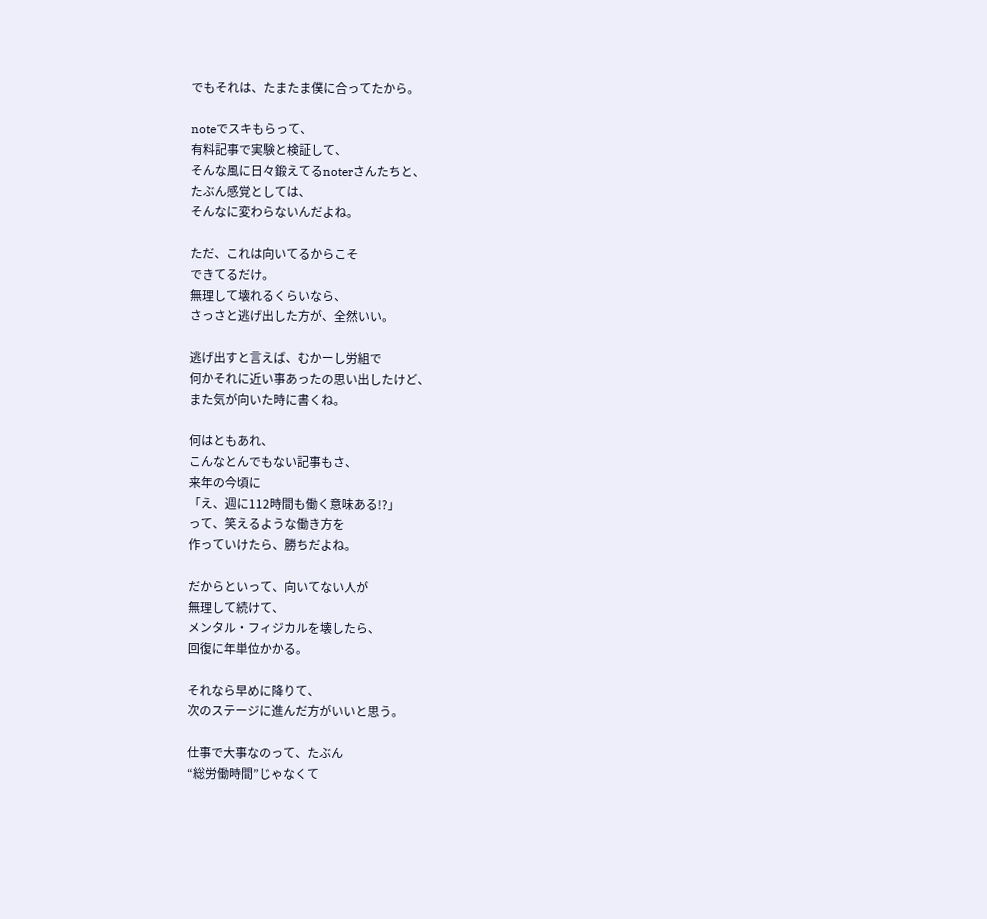でもそれは、たまたま僕に合ってたから。

noteでスキもらって、
有料記事で実験と検証して、
そんな風に日々鍛えてるnoterさんたちと、
たぶん感覚としては、
そんなに変わらないんだよね。

ただ、これは向いてるからこそ
できてるだけ。
無理して壊れるくらいなら、
さっさと逃げ出した方が、全然いい。

逃げ出すと言えば、むかーし労組で
何かそれに近い事あったの思い出したけど、
また気が向いた時に書くね。

何はともあれ、
こんなとんでもない記事もさ、
来年の今頃に
「え、週に112時間も働く意味ある!?」
って、笑えるような働き方を
作っていけたら、勝ちだよね。

だからといって、向いてない人が
無理して続けて、
メンタル・フィジカルを壊したら、
回復に年単位かかる。

それなら早めに降りて、
次のステージに進んだ方がいいと思う。

仕事で大事なのって、たぶん
“総労働時間”じゃなくて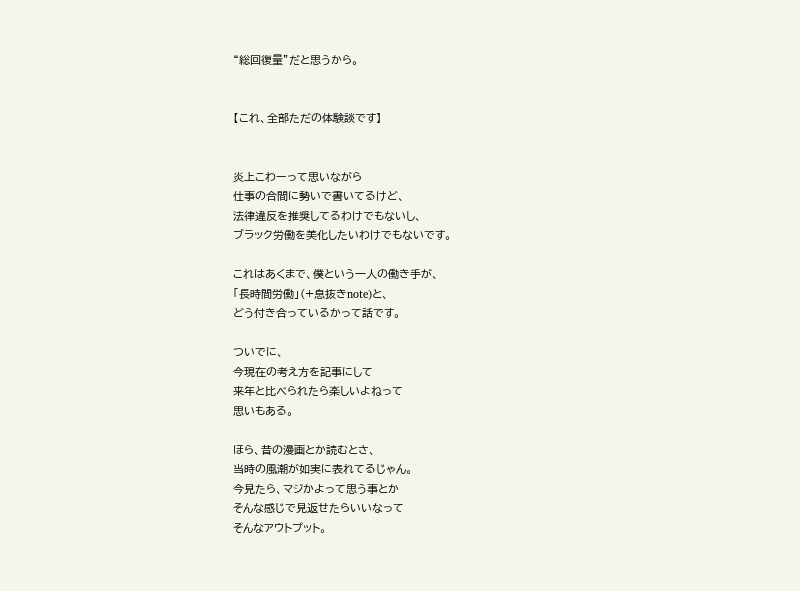“総回復量”だと思うから。


【これ、全部ただの体験談です】


炎上こわーって思いながら
仕事の合間に勢いで書いてるけど、
法律違反を推奨してるわけでもないし、
ブラック労働を美化したいわけでもないです。

これはあくまで、僕という一人の働き手が、
「長時間労働」(+息抜きnote)と、
どう付き合っているかって話です。

ついでに、
今現在の考え方を記事にして
来年と比べられたら楽しいよねって
思いもある。

ほら、昔の漫画とか読むとさ、
当時の風潮が如実に表れてるじゃん。
今見たら、マジかよって思う事とか
そんな感じで見返せたらいいなって
そんなアウトプット。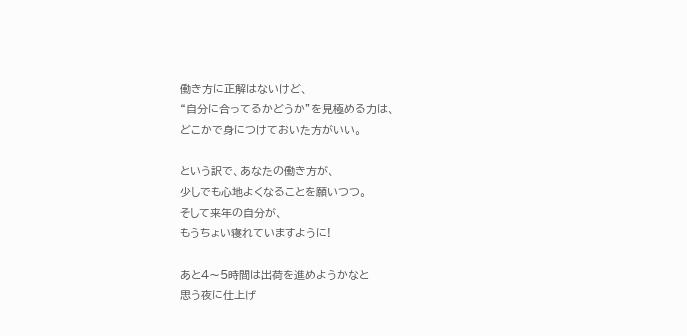働き方に正解はないけど、
“自分に合ってるかどうか”を見極める力は、
どこかで身につけておいた方がいい。

という訳で、あなたの働き方が、
少しでも心地よくなることを願いつつ。
そして来年の自分が、
もうちょい寝れていますように!

あと4〜5時間は出荷を進めようかなと
思う夜に仕上げ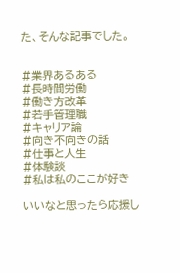た、そんな記事でした。


#業界あるある
#長時間労働
#働き方改革
#若手管理職
#キャリア論
#向き不向きの話
#仕事と人生
#体験談
#私は私のここが好き

いいなと思ったら応援し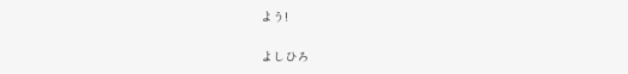よう!

よしひろ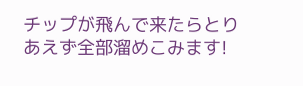チップが飛んで来たらとりあえず全部溜めこみます!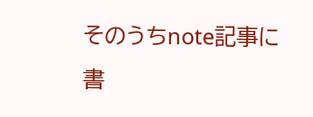そのうちnote記事に書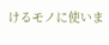けるモノに使いま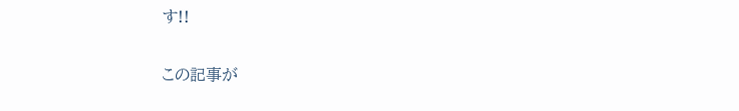す!!

この記事が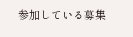参加している募集